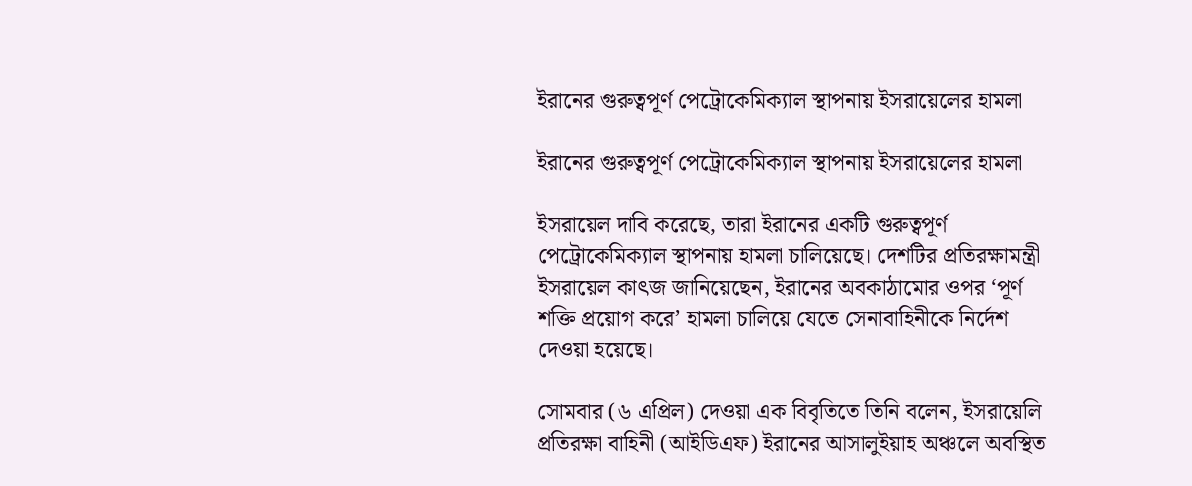ইরানের গুরুত্বপূর্ণ পেট্রোকেমিক্যাল স্থাপনায় ইসরায়েলের হামলা

ইরানের গুরুত্বপূর্ণ পেট্রোকেমিক্যাল স্থাপনায় ইসরায়েলের হামলা

ইসরায়েল দাবি করেছে, তারা ইরানের একটি গুরুত্বপূর্ণ পেট্রোকেমিক্যাল স্থাপনায় হামলা চালিয়েছে। দেশটির প্রতিরক্ষামন্ত্রী ইসরায়েল কাৎজ জানিয়েছেন, ইরানের অবকাঠামোর ওপর ‘পূর্ণ শক্তি প্রয়োগ করে’ হামলা চালিয়ে যেতে সেনাবাহিনীকে নির্দেশ দেওয়া হয়েছে।

সোমবার (৬ এপ্রিল) দেওয়া এক বিবৃতিতে তিনি বলেন, ইসরায়েলি প্রতিরক্ষা বাহিনী (আইডিএফ) ইরানের আসালুইয়াহ অঞ্চলে অবস্থিত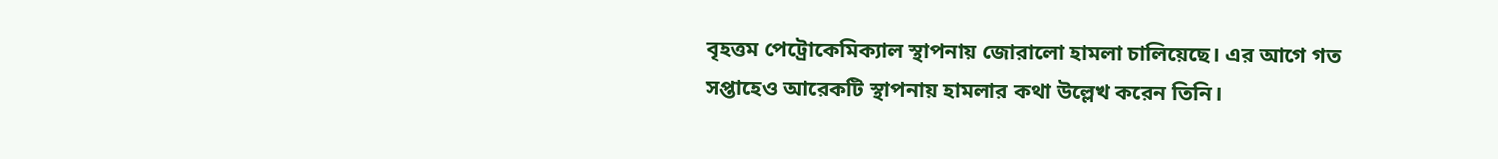বৃহত্তম পেট্রোকেমিক্যাল স্থাপনায় জোরালো হামলা চালিয়েছে। এর আগে গত সপ্তাহেও আরেকটি স্থাপনায় হামলার কথা উল্লেখ করেন তিনি।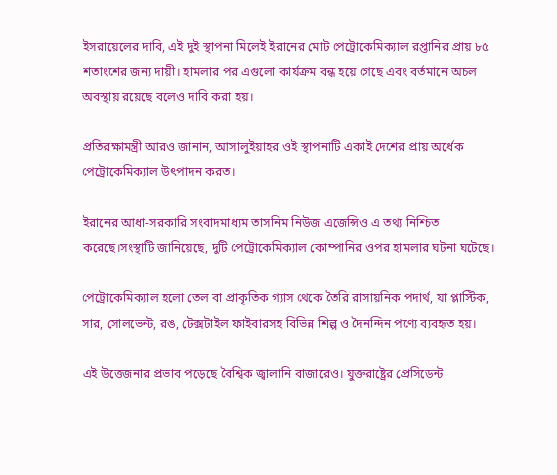ইসরায়েলের দাবি, এই দুই স্থাপনা মিলেই ইরানের মোট পেট্রোকেমিক্যাল রপ্তানির প্রায় ৮৫ শতাংশের জন্য দায়ী। হামলার পর এগুলো কার্যক্রম বন্ধ হয়ে গেছে এবং বর্তমানে অচল অবস্থায় রয়েছে বলেও দাবি করা হয়।

প্রতিরক্ষামন্ত্রী আরও জানান, আসালুইয়াহর ওই স্থাপনাটি একাই দেশের প্রায় অর্ধেক পেট্রোকেমিক্যাল উৎপাদন করত।

ইরানের আধা-সরকারি সংবাদমাধ্যম তাসনিম নিউজ এজেন্সিও এ তথ্য নিশ্চিত করেছে।সংস্থাটি জানিয়েছে, দুটি পেট্রোকেমিক্যাল কোম্পানির ওপর হামলার ঘটনা ঘটেছে।

পেট্রোকেমিক্যাল হলো তেল বা প্রাকৃতিক গ্যাস থেকে তৈরি রাসায়নিক পদার্থ, যা প্লাস্টিক, সার, সোলভেন্ট, রঙ, টেক্সটাইল ফাইবারসহ বিভিন্ন শিল্প ও দৈনন্দিন পণ্যে ব্যবহৃত হয়।

এই উত্তেজনার প্রভাব পড়েছে বৈশ্বিক জ্বালানি বাজারেও। যুক্তরাষ্ট্রের প্রেসিডেন্ট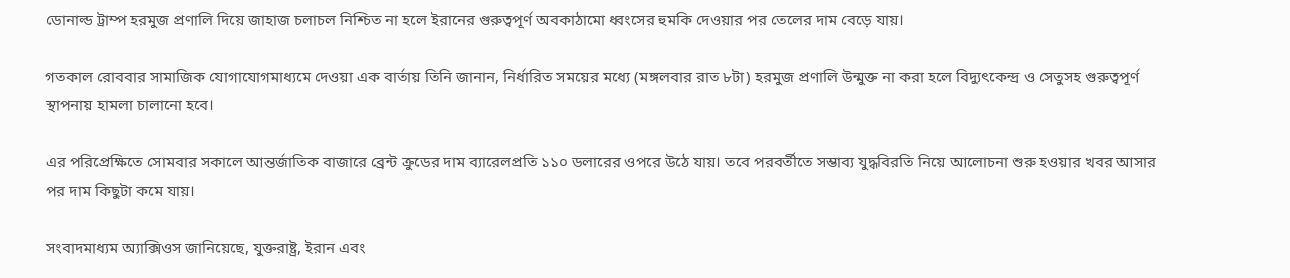ডোনাল্ড ট্রাম্প হরমুজ প্রণালি দিয়ে জাহাজ চলাচল নিশ্চিত না হলে ইরানের গুরুত্বপূর্ণ অবকাঠামো ধ্বংসের হুমকি দেওয়ার পর তেলের দাম বেড়ে যায়।

গতকাল রোববার সামাজিক যোগাযোগমাধ্যমে দেওয়া এক বার্তায় তিনি জানান, নির্ধারিত সময়ের মধ্যে (মঙ্গলবার রাত ৮টা) হরমুজ প্রণালি উন্মুক্ত না করা হলে বিদ্যুৎকেন্দ্র ও সেতুসহ গুরুত্বপূর্ণ স্থাপনায় হামলা চালানো হবে।

এর পরিপ্রেক্ষিতে সোমবার সকালে আন্তর্জাতিক বাজারে ব্রেন্ট ক্রুডের দাম ব্যারেলপ্রতি ১১০ ডলারের ওপরে উঠে যায়। তবে পরবর্তীতে সম্ভাব্য যুদ্ধবিরতি নিয়ে আলোচনা শুরু হওয়ার খবর আসার পর দাম কিছুটা কমে যায়।

সংবাদমাধ্যম অ্যাক্সিওস জানিয়েছে, যুক্তরাষ্ট্র, ইরান এবং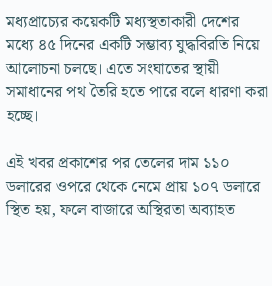মধ্যপ্রাচ্যের কয়েকটি মধ্যস্থতাকারী দেশের মধ্যে ৪৫ দিনের একটি সম্ভাব্য যুদ্ধবিরতি নিয়ে আলোচনা চলছে। এতে সংঘাতের স্থায়ী সমাধানের পথ তৈরি হতে পারে বলে ধারণা করা হচ্ছে।

এই খবর প্রকাশের পর তেলের দাম ১১০ ডলারের ওপরে থেকে নেমে প্রায় ১০৭ ডলারে স্থিত হয়, ফলে বাজারে অস্থিরতা অব্যাহত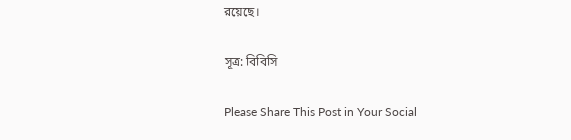রয়েছে।

সূত্র: বিবিসি

Please Share This Post in Your Social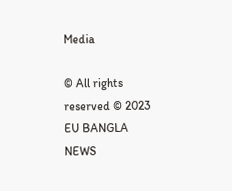Media

© All rights reserved © 2023 EU BANGLA NEWS